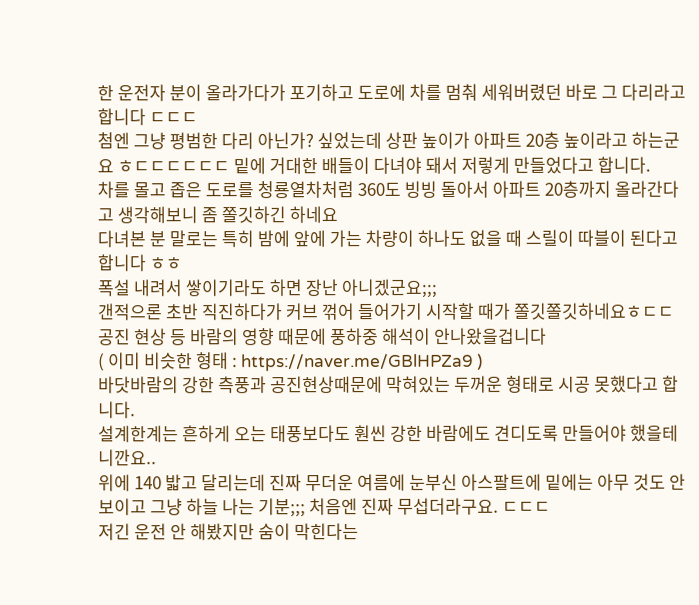한 운전자 분이 올라가다가 포기하고 도로에 차를 멈춰 세워버렸던 바로 그 다리라고 합니다 ㄷㄷㄷ
첨엔 그냥 평범한 다리 아닌가? 싶었는데 상판 높이가 아파트 20층 높이라고 하는군요 ㅎㄷㄷㄷㄷㄷㄷ 밑에 거대한 배들이 다녀야 돼서 저렇게 만들었다고 합니다.
차를 몰고 좁은 도로를 청룡열차처럼 360도 빙빙 돌아서 아파트 20층까지 올라간다고 생각해보니 좀 쫄깃하긴 하네요
다녀본 분 말로는 특히 밤에 앞에 가는 차량이 하나도 없을 때 스릴이 따블이 된다고 합니다 ㅎㅎ
폭설 내려서 쌓이기라도 하면 장난 아니겠군요;;;
갠적으론 초반 직진하다가 커브 꺾어 들어가기 시작할 때가 쫄깃쫄깃하네요ㅎㄷㄷ
공진 현상 등 바람의 영향 때문에 풍하중 해석이 안나왔을겁니다
( 이미 비슷한 형태 : https://naver.me/GBlHPZa9 )
바닷바람의 강한 측풍과 공진현상때문에 막혀있는 두꺼운 형태로 시공 못했다고 합니다.
설계한계는 흔하게 오는 태풍보다도 훤씬 강한 바람에도 견디도록 만들어야 했을테니깐요..
위에 140 밟고 달리는데 진짜 무더운 여름에 눈부신 아스팔트에 밑에는 아무 것도 안 보이고 그냥 하늘 나는 기분;;; 처음엔 진짜 무섭더라구요. ㄷㄷㄷ
저긴 운전 안 해봤지만 숨이 막힌다는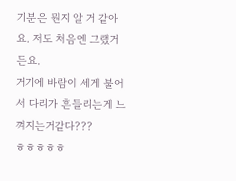기분은 뭔지 알 거 같아요. 저도 처음엔 그랬거든요.
거기에 바람이 세게 불어서 다리가 흔들리는게 느껴지는거같다???
ㅎㅎㅎㅎㅎ